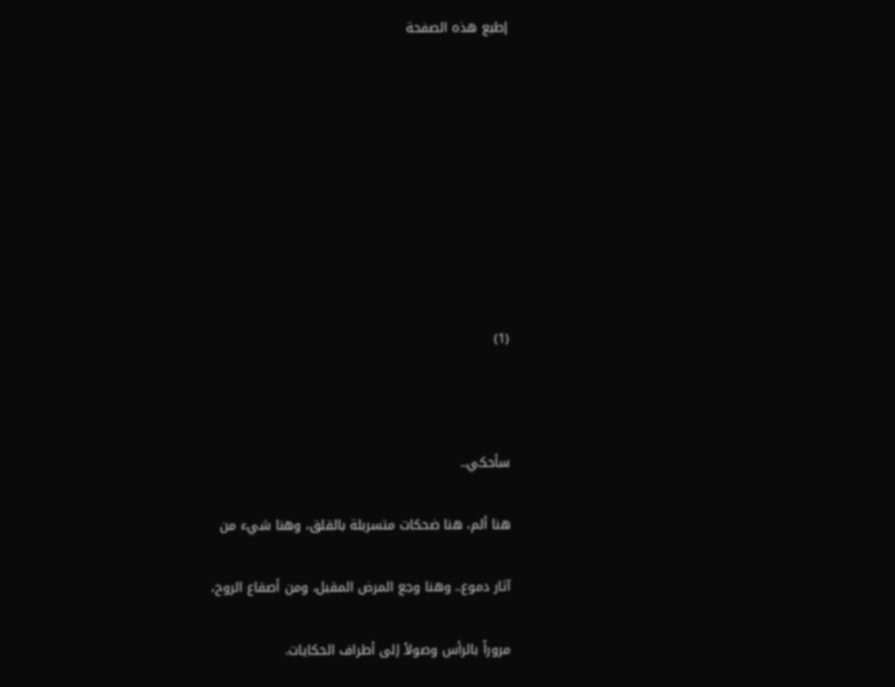إطبع هذه الصفحة









(1)



سأحكي..

هنا ألم، هنا ضحكات متسربلة بالقلق، وهنا شيء من

آثار دموع.. وهنا وجع المرض المقبل، ومن أصقاع الروح،

مروراً بالرأس وصولاً إلى أطراف الحكايات.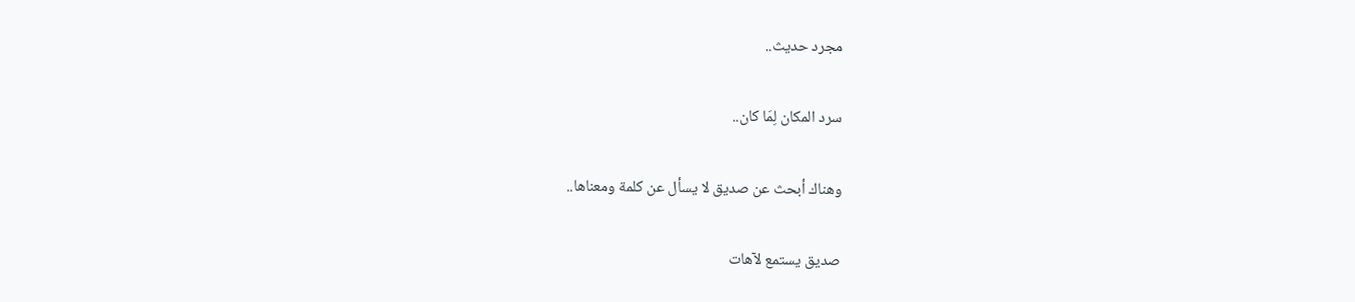مجرد حديث..

سرد المكان لِمَا كان..

وهناك أبحث عن صديق لا يسأل عن كلمة ومعناها..

صديق يستمع لآهات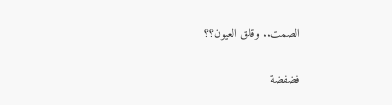الصمت.. وقلق العيون؟؟

فضفضة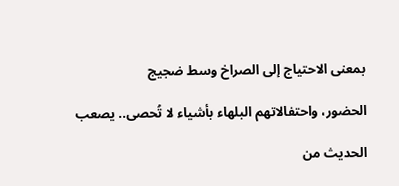بمعنى الاحتياج إلى الصراخ وسط ضجيج

الحضور، واحتفالاتهم البلهاء بأشياء لا تُحصى.. يصعب

الحديث من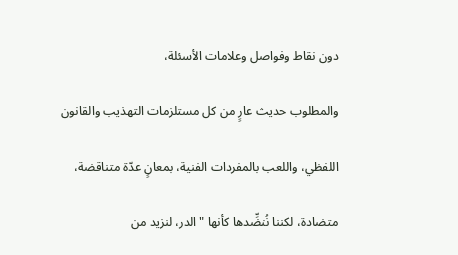دون نقاط وفواصل وعلامات الأسئلة،

والمطلوب حديث عارٍ من كل مستلزمات التهذيب والقانون

اللفظي، واللعب بالمفردات الفنية، بمعانٍ عدّة متناقضة،

متضادة، لكننا نُنضِّدها كأنها "الدر، لنزيد من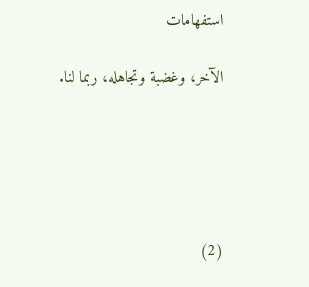استفهامات

الآخر، وغضبة وتجاهله، ربما لنا.





(2)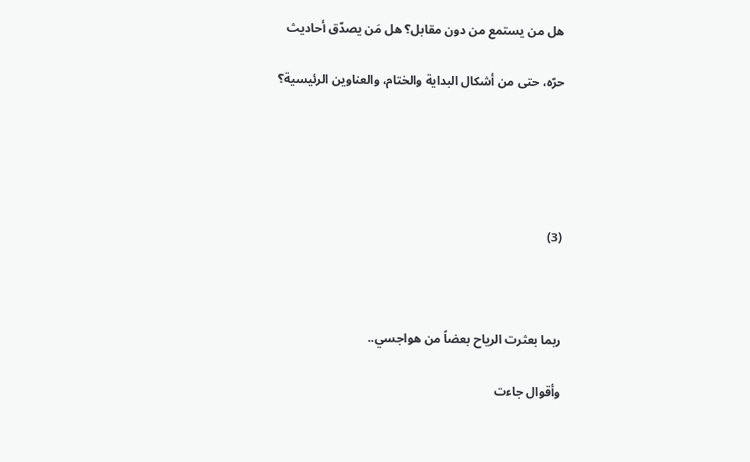هل من يستمع من دون مقابل؟ هل مَن يصدّق أحاديث

حرّه، حتى من أشكال البداية والختام، والعناوين الرئيسية؟





(3)



ربما بعثرت الرياح بعضاً من هواجسي..

وأقوال جاءت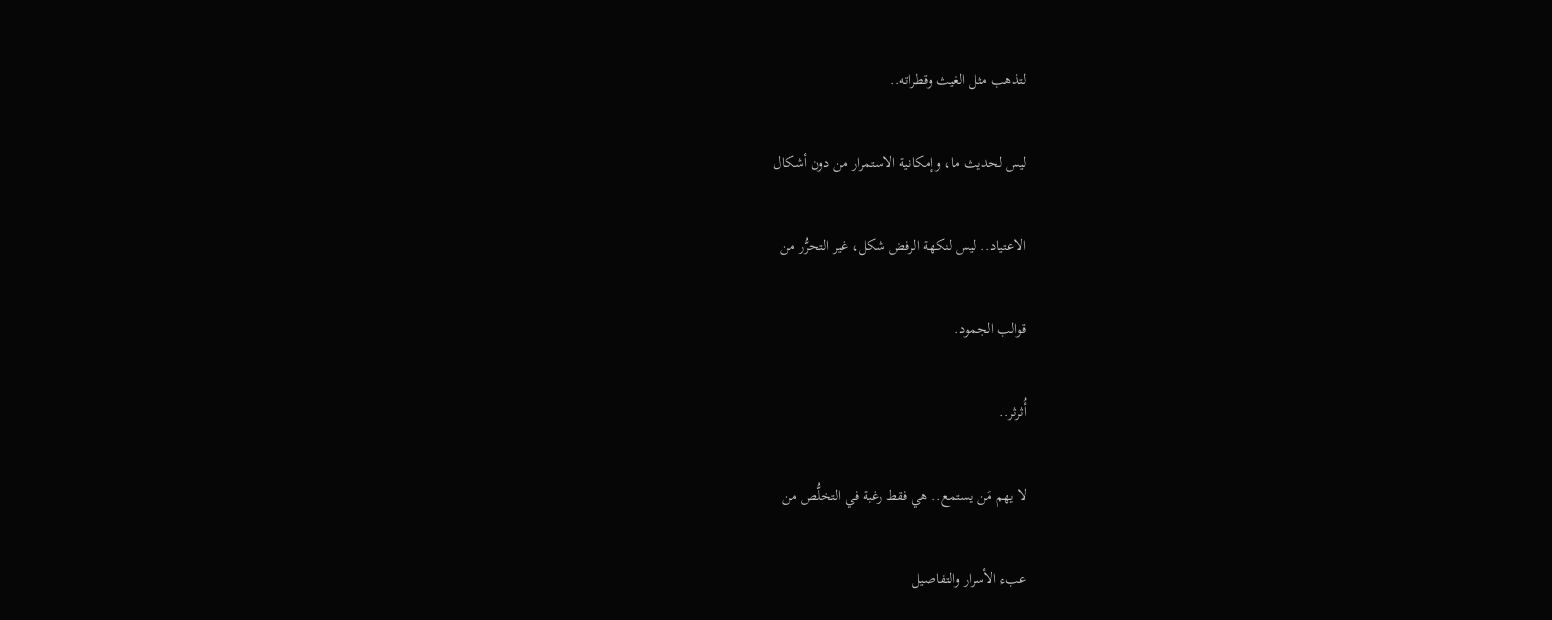لتذهب مثل الغيث وقطراته..

ليس لحديث ما، وإمكانية الاستمرار من دون أشكال

الاعتياد.. ليس لنكهة الرفض شكل، غير التحرُّر من

قوالب الجمود.

أُثرثر..

لا يهم مَن يستمع.. هي فقط رغبة في التخلُّص من

عبء الأسرار والتفاصيل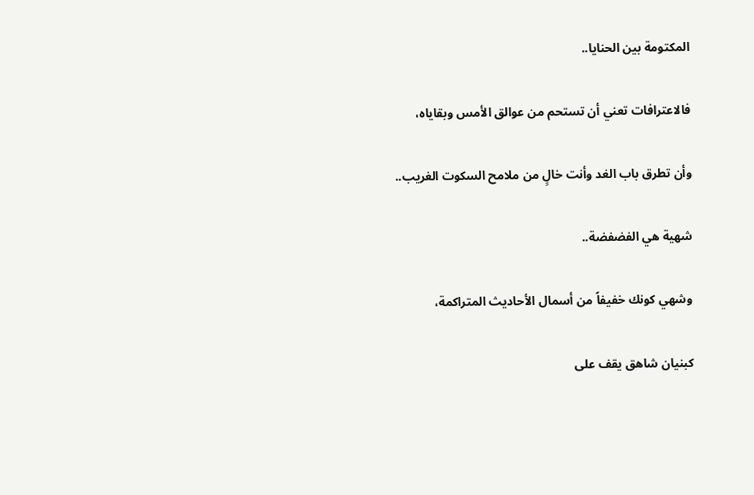المكتومة بين الحنايا..

فالاعترافات تعني أن تستحم من عوالق الأمس وبقاياه،

وأن تطرق باب الغد وأنت خالٍ من ملامح السكوت الغريب..

شهية هي الفضفضة..

وشهي كونك خفيفاً من أسمال الأحاديث المتراكمة،

كبنيان شاهق يقف على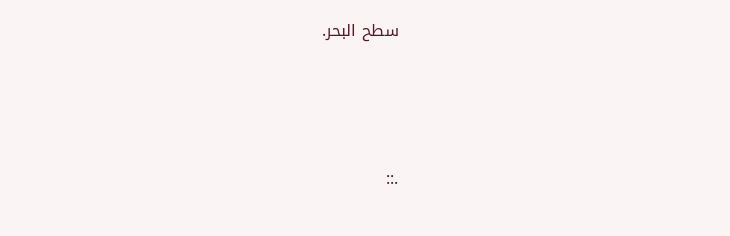سطح البحر.





.::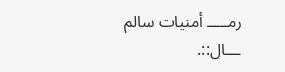رمـــــ أمنيات سالم ـــال::.